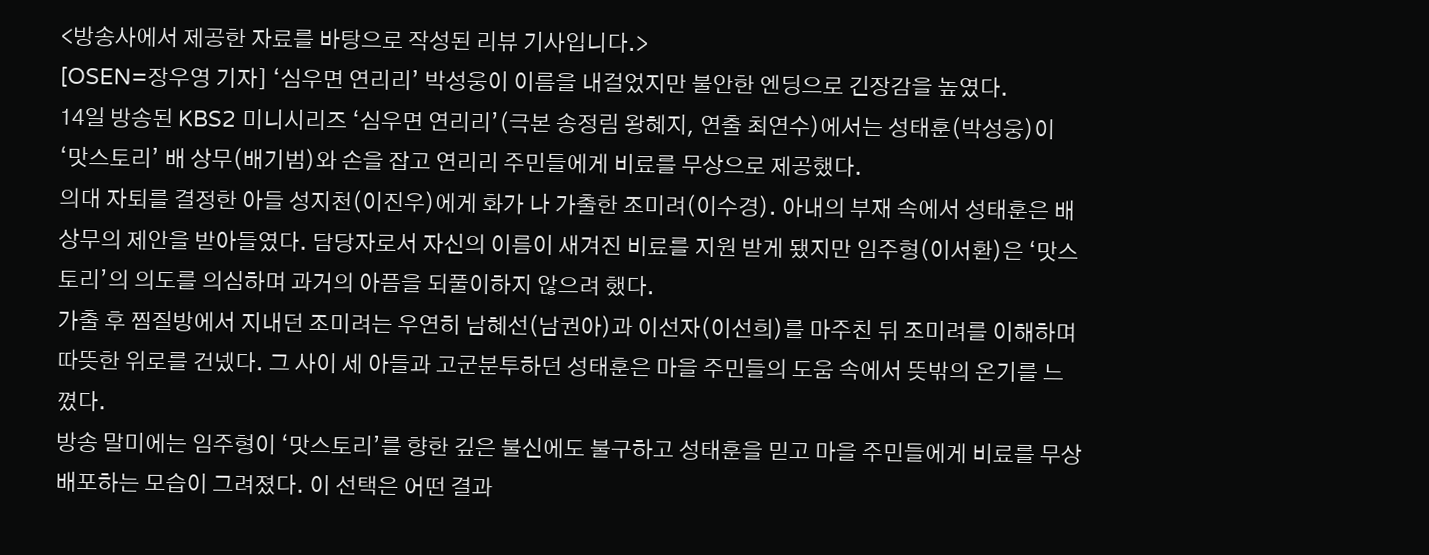<방송사에서 제공한 자료를 바탕으로 작성된 리뷰 기사입니다.>
[OSEN=장우영 기자] ‘심우면 연리리’ 박성웅이 이름을 내걸었지만 불안한 엔딩으로 긴장감을 높였다.
14일 방송된 KBS2 미니시리즈 ‘심우면 연리리’(극본 송정림 왕혜지, 연출 최연수)에서는 성태훈(박성웅)이 ‘맛스토리’ 배 상무(배기범)와 손을 잡고 연리리 주민들에게 비료를 무상으로 제공했다.
의대 자퇴를 결정한 아들 성지천(이진우)에게 화가 나 가출한 조미려(이수경). 아내의 부재 속에서 성태훈은 배 상무의 제안을 받아들였다. 담당자로서 자신의 이름이 새겨진 비료를 지원 받게 됐지만 임주형(이서환)은 ‘맛스토리’의 의도를 의심하며 과거의 아픔을 되풀이하지 않으려 했다.
가출 후 찜질방에서 지내던 조미려는 우연히 남혜선(남권아)과 이선자(이선희)를 마주친 뒤 조미려를 이해하며 따뜻한 위로를 건넸다. 그 사이 세 아들과 고군분투하던 성태훈은 마을 주민들의 도움 속에서 뜻밖의 온기를 느꼈다.
방송 말미에는 임주형이 ‘맛스토리’를 향한 깊은 불신에도 불구하고 성태훈을 믿고 마을 주민들에게 비료를 무상 배포하는 모습이 그려졌다. 이 선택은 어떤 결과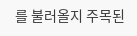를 불러올지 주목된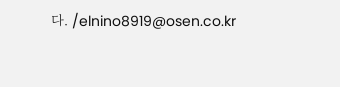다. /elnino8919@osen.co.kr